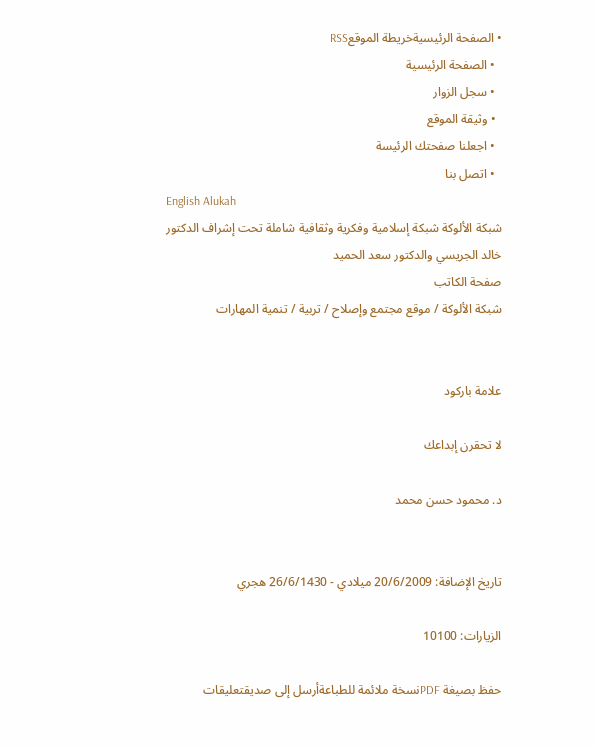• الصفحة الرئيسيةخريطة الموقعRSS
  • الصفحة الرئيسية
  • سجل الزوار
  • وثيقة الموقع
  • اجعلنا صفحتك الرئيسة
  • اتصل بنا
English Alukah
شبكة الألوكة شبكة إسلامية وفكرية وثقافية شاملة تحت إشراف الدكتور خالد الجريسي والدكتور سعد الحميد
صفحة الكاتب
شبكة الألوكة / موقع مجتمع وإصلاح / تربية / تنمية المهارات


علامة باركود

لا تحقرن إبداعك

د. محمود حسن محمد


تاريخ الإضافة: 20/6/2009 ميلادي - 26/6/1430 هجري

الزيارات: 10100

حفظ بصيغة PDFنسخة ملائمة للطباعةأرسل إلى صديقتعليقات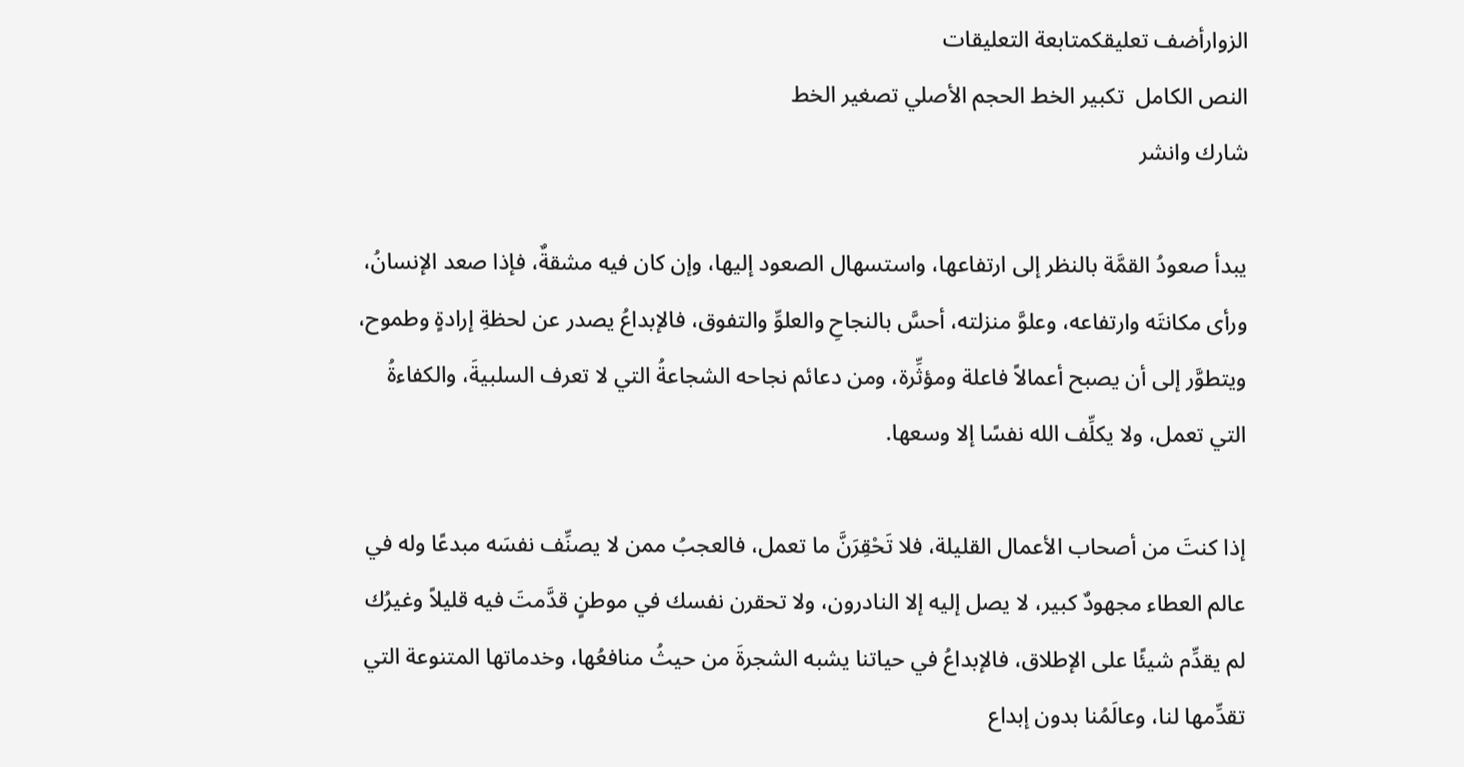الزوارأضف تعليقكمتابعة التعليقات
النص الكامل  تكبير الخط الحجم الأصلي تصغير الخط
شارك وانشر

يبدأ صعودُ القمَّة بالنظر إلى ارتفاعها، واستسهال الصعود إليها، وإن كان فيه مشقةٌ، فإذا صعد الإنسانُ، ورأى مكانتَه وارتفاعه، وعلوَّ منزلته، أحسَّ بالنجاحِ والعلوِّ والتفوق، فالإبداعُ يصدر عن لحظةِ إرادةٍ وطموح، ويتطوَّر إلى أن يصبح أعمالاً فاعلة ومؤثِّرة، ومن دعائم نجاحه الشجاعةُ التي لا تعرف السلبيةَ، والكفاءةُ التي تعمل، ولا يكلِّف الله نفسًا إلا وسعها.

إذا كنتَ من أصحاب الأعمال القليلة، فلا تَحْقِرَنَّ ما تعمل، فالعجبُ ممن لا يصنِّف نفسَه مبدعًا وله في عالم العطاء مجهودٌ كبير، لا يصل إليه إلا النادرون، ولا تحقرن نفسك في موطنٍ قدَّمتَ فيه قليلاً وغيرُك لم يقدِّم شيئًا على الإطلاق، فالإبداعُ في حياتنا يشبه الشجرةَ من حيثُ منافعُها، وخدماتها المتنوعة التي تقدِّمها لنا، وعالَمُنا بدون إبداع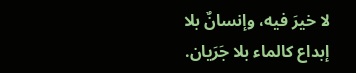لا خيرَ فيه، وإنسانٌ بلا إبداع كالماء بلا جَرَيان.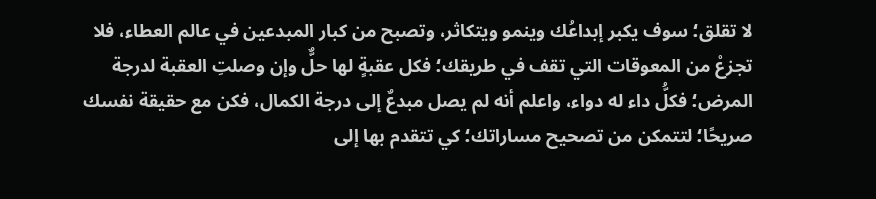لا تقلق؛ سوف يكبر إبداعُك وينمو ويتكاثر، وتصبح من كبار المبدعين في عالم العطاء، فلا تجزعْ من المعوقات التي تقف في طريقك؛ فكل عقبةٍ لها حلٌّ وإن وصلتِ العقبة لدرجة المرض؛ فكلُّ داء له دواء، واعلم أنه لم يصل مبدعٌ إلى درجة الكمال، فكن مع حقيقة نفسك صريحًا؛ لتتمكن من تصحيح مساراتك؛ كي تتقدم بها إلى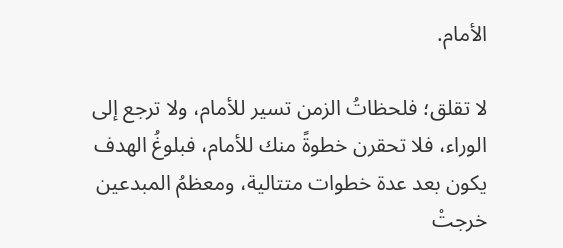الأمام.

لا تقلق؛ فلحظاتُ الزمن تسير للأمام، ولا ترجع إلى الوراء، فلا تحقرن خطوةً منك للأمام، فبلوغُ الهدف يكون بعد عدة خطوات متتالية، ومعظمُ المبدعين خرجتْ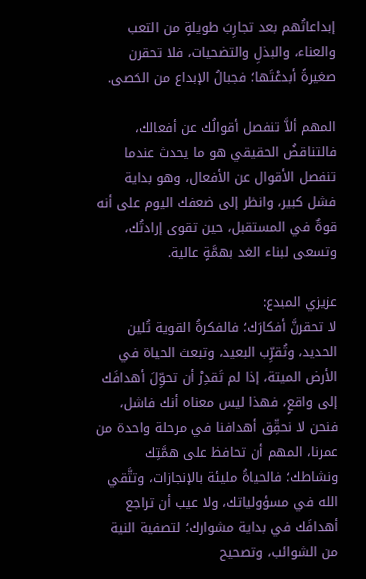إبداعاتُهم بعد تجارِبَ طويلةٍ من التعب والعناء، والبذلِ والتضحيات، فلا تحقرن صغيرةً أبدعْتَها؛ فجبالُ الإبداع من الحَصى.

المهم ألاَّ تنفصل أقوالُك عن أفعالك، فالتناقضُ الحقيقي هو ما يحدث عندما تنفصل الأقوال عن الأفعال، وهو بداية فشل كبير، وانظر إلى ضعفك اليوم على أنه قوةٌ في المستقبل، حين تقوى إرادتُك، وتسعى لبناء الغد بهمَّةٍ عالية.

عزيزي المبدع:
لا تحقرنَّ أفكارَك؛ فالفكرةُ القوية تُلين الحديد، وتُقرِّب البعيد، وتبعث الحياة في الأرض الميتة، إذا لم تَقدِرْ أن تحوِّلَ أهدافَك إلى واقعٍ، فهذا ليس معناه أنك فاشل، فنحن لا نحقِّق أهدافنا في مرحلة واحدة من عمرنا، المهم أن تحافظ على همَّتِك ونشاطك؛ فالحياةُ مليئة بالإنجازات، وتتَّقي الله في مسؤولياتك، ولا عيب أن تراجع أهدافَك في بداية مشوارك؛ لتصفية النية من الشوائب، وتصحيح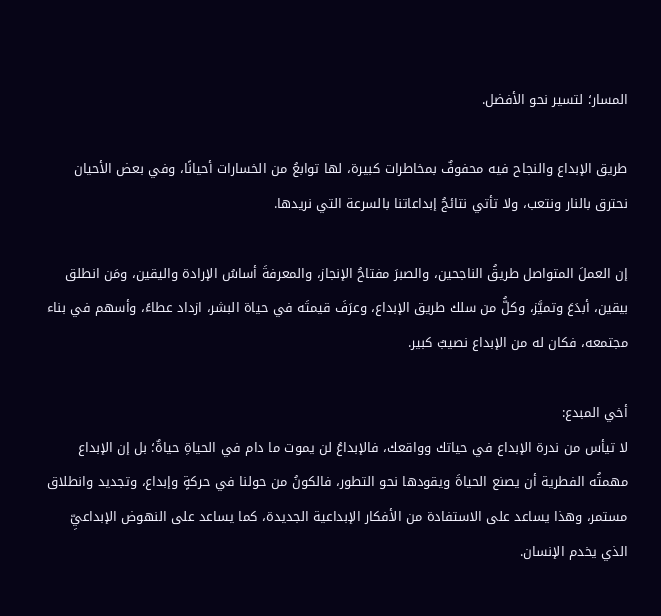المسار؛ لتسير نحو الأفضل.

طريق الإبداع والنجاح فيه محفوفٌ بمخاطرات كبيرة، لها توابعُ من الخسارات أحيانًا، وفي بعض الأحيان نحترق بالنار ونتعب، ولا تأتي نتائجُ إبداعاتنا بالسرعة التي نريدها.

إن العملَ المتواصل طريقُ الناجحين، والصبرَ مفتاحُ الإنجاز، والمعرفةَ أساسُ الإرادة واليقين، ومَن انطلق بيقين، أبدَعَ وتميَّز، وكلُّ من سلك طريق الإبداع، وعرَفَ قيمتَه في حياة البشر، ازداد عطاءً، وأسهم في بناء مجتمعه، فكان له من الإبداع نصيبٌ كبير.

أخي المبدع:
لا تيأس من ندرة الإبداع في حياتك وواقعك، فالإبداعُ لن يموت ما دام في الحياةِ حياةٌ؛ بل إن الإبداع مهمتُه الفطرية أن يصنع الحياةَ ويقودها نحو التطور، فالكونُ من حولنا في حركةٍ وإبداع، وتجديد وانطلاق مستمر، وهذا يساعد على الاستفادة من الأفكار الإبداعية الجديدة، كما يساعد على النهوض الإبداعيِّ الذي يخدم الإنسان.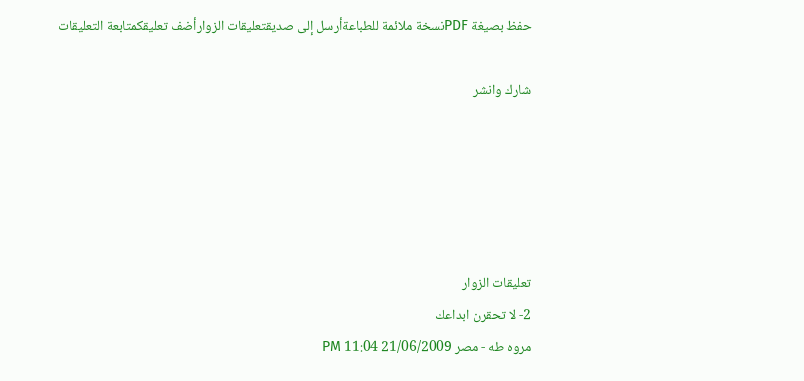حفظ بصيغة PDFنسخة ملائمة للطباعةأرسل إلى صديقتعليقات الزوارأضف تعليقكمتابعة التعليقات

شارك وانشر





تعليقات الزوار
2- لا تحقرن ابداعك
مروه طه - مصر 21/06/2009 11:04 PM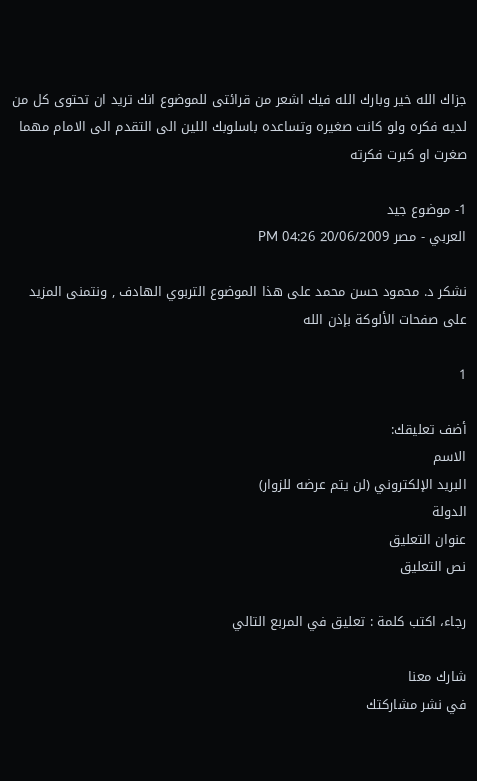جزاك الله خير وبارك الله فيك اشعر من قرائتى للموضوع انك تريد ان تحتوى كل من لديه فكره ولو كانت صغيره وتساعده باسلوبك اللين الى التقدم الى الامام مهما صغرت او كبرت فكرته

1- موضوع جيد
العربي - مصر 20/06/2009 04:26 PM

نشكر د. محمود حسن محمد على هذا الموضوع التربوي الهادف , ونتمنى المزيد على صفحات الألوكة بإذن الله

1

أضف تعليقك:
الاسم
البريد الإلكتروني (لن يتم عرضه للزوار)
الدولة
عنوان التعليق
نص التعليق

رجاء، اكتب كلمة : تعليق في المربع التالي

شارك معنا
في نشر مشاركتك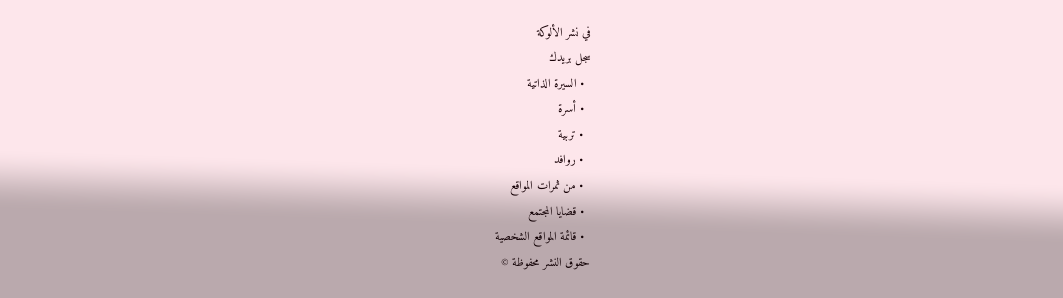في نشر الألوكة
سجل بريدك
  • السيرة الذاتية
  • أسرة
  • تربية
  • روافد
  • من ثمرات المواقع
  • قضايا المجتمع
  • قائمة المواقع الشخصية
حقوق النشر محفوظة ©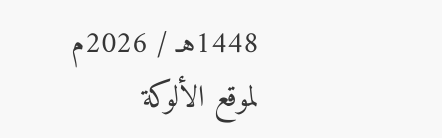1448هـ / 2026م لموقع الألوكة